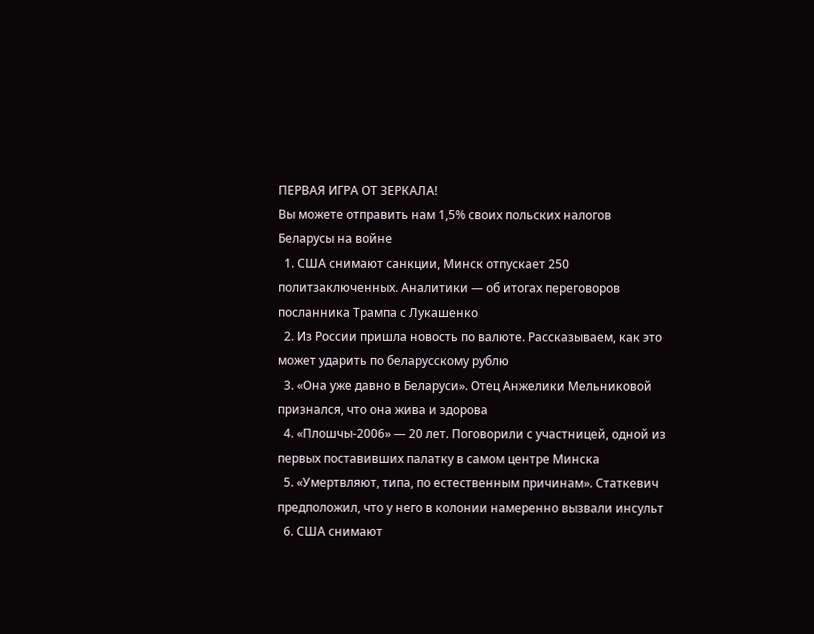ПЕРВАЯ ИГРА ОТ ЗЕРКАЛА!
Вы можете отправить нам 1,5% своих польских налогов
Беларусы на войне
  1. США снимают санкции, Минск отпускает 250 политзаключенных. Аналитики — об итогах переговоров посланника Трампа с Лукашенко
  2. Из России пришла новость по валюте. Рассказываем, как это может ударить по беларусскому рублю
  3. «Она уже давно в Беларуси». Отец Анжелики Мельниковой признался, что она жива и здорова
  4. «Плошчы-2006» — 20 лет. Поговорили с участницей, одной из первых поставивших палатку в самом центре Минска
  5. «Умертвляют, типа, по естественным причинам». Статкевич предположил, что у него в колонии намеренно вызвали инсульт
  6. США снимают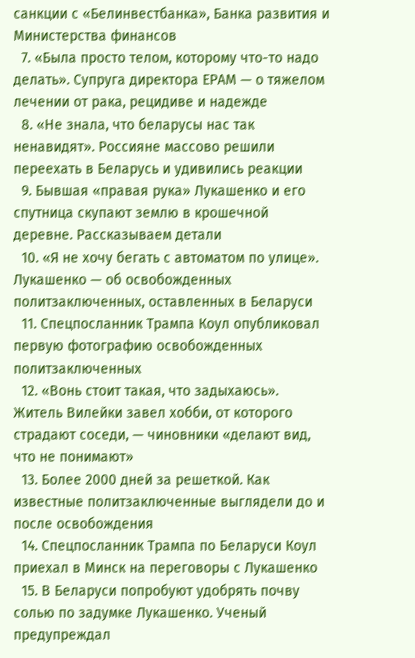санкции с «Белинвестбанка», Банка развития и Министерства финансов
  7. «Была просто телом, которому что-то надо делать». Супруга директора ЕРАМ — о тяжелом лечении от рака, рецидиве и надежде
  8. «Не знала, что беларусы нас так ненавидят». Россияне массово решили переехать в Беларусь и удивились реакции
  9. Бывшая «правая рука» Лукашенко и его спутница скупают землю в крошечной деревне. Рассказываем детали
  10. «Я не хочу бегать с автоматом по улице». Лукашенко — об освобожденных политзаключенных, оставленных в Беларуси
  11. Спецпосланник Трампа Коул опубликовал первую фотографию освобожденных политзаключенных
  12. «Вонь стоит такая, что задыхаюсь». Житель Вилейки завел хобби, от которого страдают соседи, — чиновники «делают вид, что не понимают»
  13. Более 2000 дней за решеткой. Как известные политзаключенные выглядели до и после освобождения
  14. Спецпосланник Трампа по Беларуси Коул приехал в Минск на переговоры с Лукашенко
  15. В Беларуси попробуют удобрять почву солью по задумке Лукашенко. Ученый предупреждал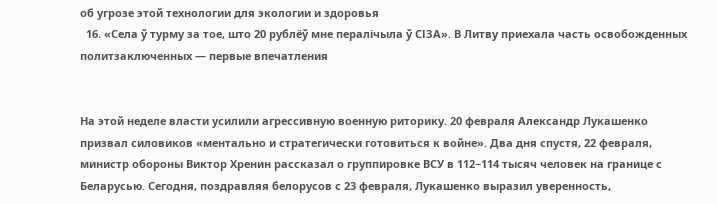об угрозе этой технологии для экологии и здоровья
  16. «Села ў турму за тое, што 20 рублёў мне пералічыла ў СІЗА». В Литву приехала часть освобожденных политзаключенных — первые впечатления


На этой неделе власти усилили агрессивную военную риторику. 20 февраля Александр Лукашенко призвал силовиков «ментально и стратегически готовиться к войне». Два дня спустя, 22 февраля, министр обороны Виктор Хренин рассказал о группировке ВСУ в 112−114 тысяч человек на границе с Беларусью. Сегодня, поздравляя белорусов с 23 февраля, Лукашенко выразил уверенность,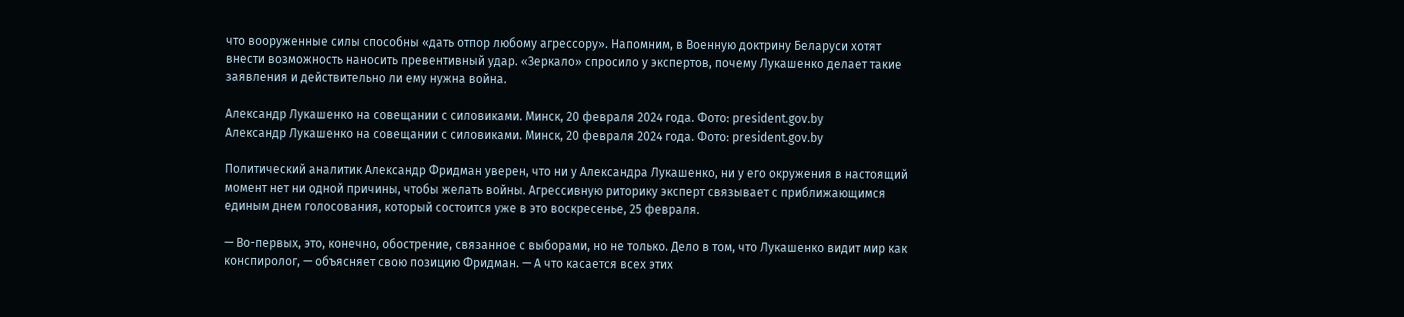что вооруженные силы способны «дать отпор любому агрессору». Напомним, в Военную доктрину Беларуси хотят внести возможность наносить превентивный удар. «Зеркало» спросило у экспертов, почему Лукашенко делает такие заявления и действительно ли ему нужна война.

Александр Лукашенко на совещании с силовиками. Минск, 20 февраля 2024 года. Фото: president.gov.by
Александр Лукашенко на совещании с силовиками. Минск, 20 февраля 2024 года. Фото: president.gov.by

Политический аналитик Александр Фридман уверен, что ни у Александра Лукашенко, ни у его окружения в настоящий момент нет ни одной причины, чтобы желать войны. Агрессивную риторику эксперт связывает с приближающимся единым днем голосования, который состоится уже в это воскресенье, 25 февраля.

— Во-первых, это, конечно, обострение, связанное с выборами, но не только. Дело в том, что Лукашенко видит мир как конспиролог, — объясняет свою позицию Фридман. — А что касается всех этих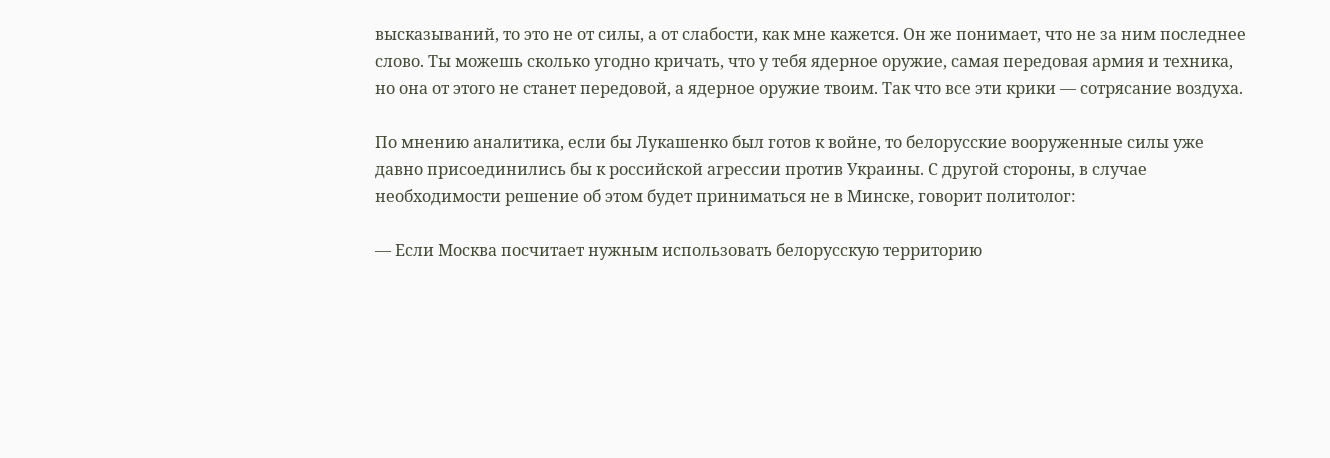высказываний, то это не от силы, а от слабости, как мне кажется. Он же понимает, что не за ним последнее слово. Ты можешь сколько угодно кричать, что у тебя ядерное оружие, самая передовая армия и техника, но она от этого не станет передовой, а ядерное оружие твоим. Так что все эти крики — сотрясание воздуха.

По мнению аналитика, если бы Лукашенко был готов к войне, то белорусские вооруженные силы уже давно присоединились бы к российской агрессии против Украины. С другой стороны, в случае необходимости решение об этом будет приниматься не в Минске, говорит политолог:

— Если Москва посчитает нужным использовать белорусскую территорию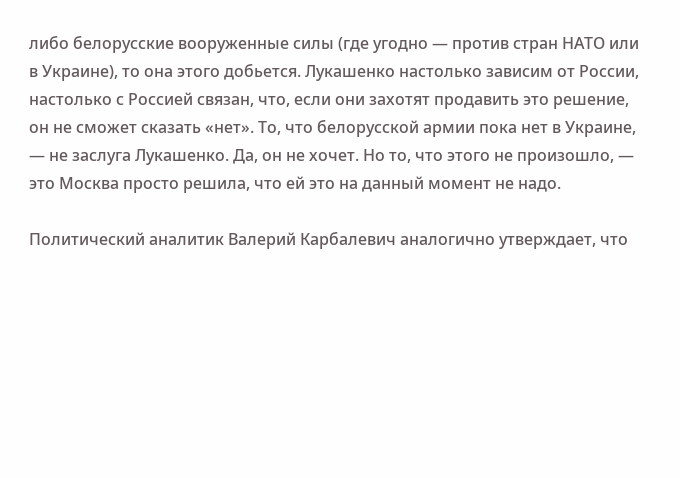либо белорусские вооруженные силы (где угодно — против стран НАТО или в Украине), то она этого добьется. Лукашенко настолько зависим от России, настолько с Россией связан, что, если они захотят продавить это решение, он не сможет сказать «нет». То, что белорусской армии пока нет в Украине, — не заслуга Лукашенко. Да, он не хочет. Но то, что этого не произошло, — это Москва просто решила, что ей это на данный момент не надо.

Политический аналитик Валерий Карбалевич аналогично утверждает, что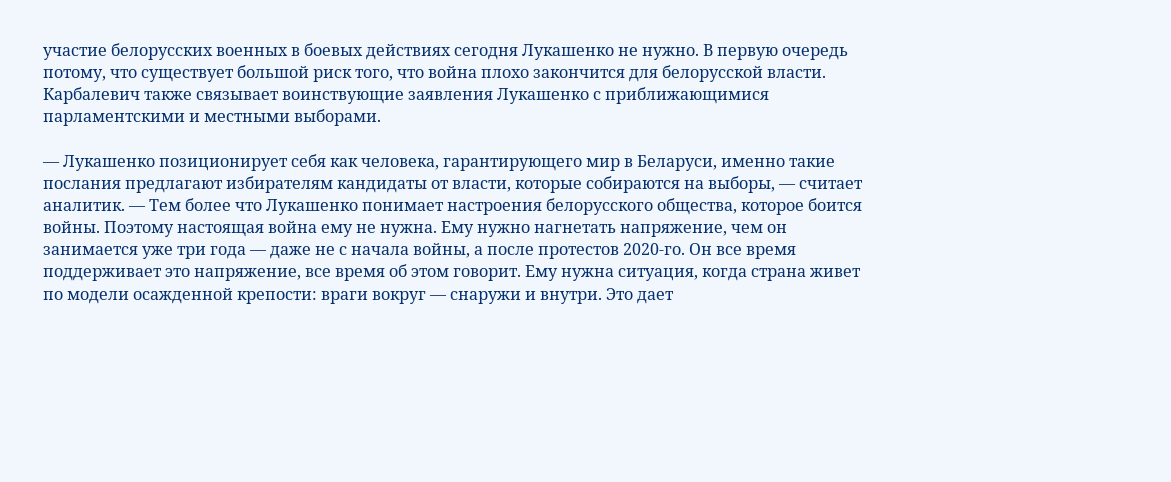участие белорусских военных в боевых действиях сегодня Лукашенко не нужно. В первую очередь потому, что существует большой риск того, что война плохо закончится для белорусской власти. Карбалевич также связывает воинствующие заявления Лукашенко с приближающимися парламентскими и местными выборами.

— Лукашенко позиционирует себя как человека, гарантирующего мир в Беларуси, именно такие послания предлагают избирателям кандидаты от власти, которые собираются на выборы, — считает аналитик. — Тем более что Лукашенко понимает настроения белорусского общества, которое боится войны. Поэтому настоящая война ему не нужна. Ему нужно нагнетать напряжение, чем он занимается уже три года — даже не с начала войны, а после протестов 2020-го. Он все время поддерживает это напряжение, все время об этом говорит. Ему нужна ситуация, когда страна живет по модели осажденной крепости: враги вокруг — снаружи и внутри. Это дает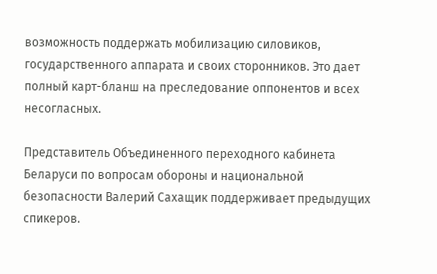возможность поддержать мобилизацию силовиков, государственного аппарата и своих сторонников. Это дает полный карт-бланш на преследование оппонентов и всех несогласных.

Представитель Объединенного переходного кабинета Беларуси по вопросам обороны и национальной безопасности Валерий Сахащик поддерживает предыдущих спикеров.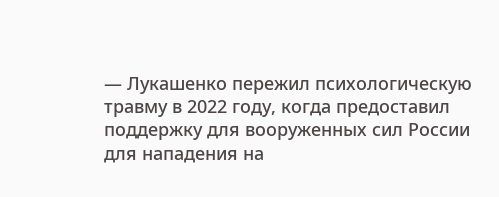— Лукашенко пережил психологическую травму в 2022 году, когда предоставил поддержку для вооруженных сил России для нападения на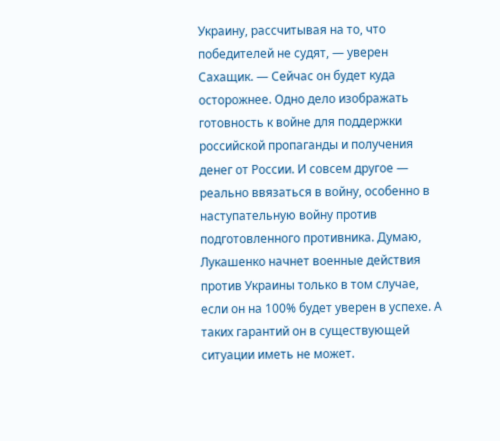Украину, рассчитывая на то, что победителей не судят, — уверен Сахащик. — Сейчас он будет куда осторожнее. Одно дело изображать готовность к войне для поддержки российской пропаганды и получения денег от России. И совсем другое — реально ввязаться в войну, особенно в наступательную войну против подготовленного противника. Думаю, Лукашенко начнет военные действия против Украины только в том случае, если он на 100% будет уверен в успехе. А таких гарантий он в существующей ситуации иметь не может.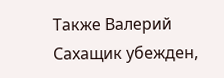Также Валерий Сахащик убежден,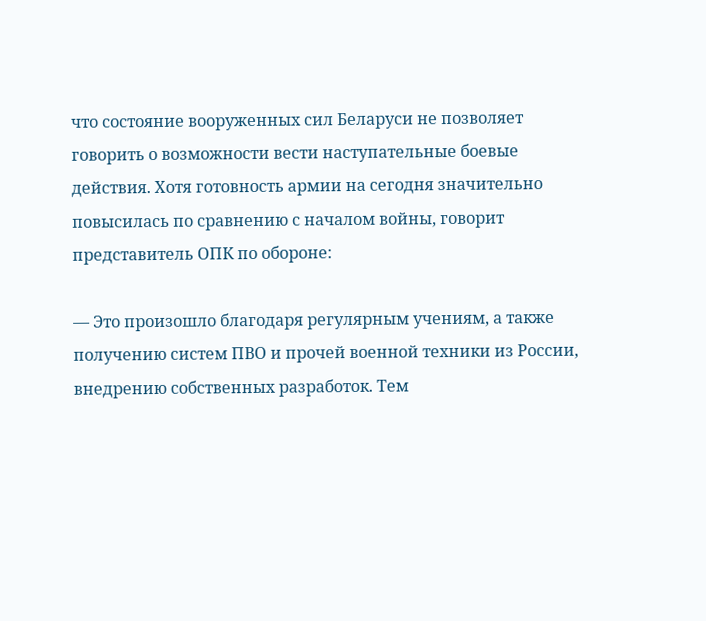что состояние вооруженных сил Беларуси не позволяет говорить о возможности вести наступательные боевые действия. Хотя готовность армии на сегодня значительно повысилась по сравнению с началом войны, говорит представитель ОПК по обороне:

— Это произошло благодаря регулярным учениям, а также получению систем ПВО и прочей военной техники из России, внедрению собственных разработок. Тем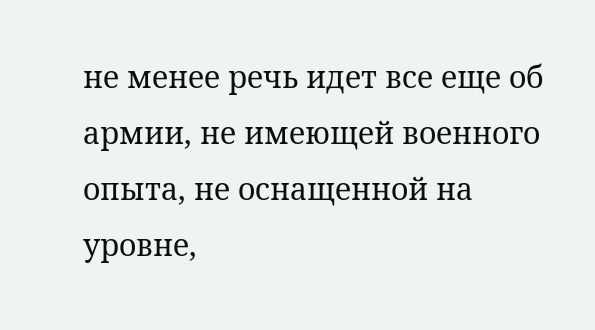не менее речь идет все еще об армии, не имеющей военного опыта, не оснащенной на уровне,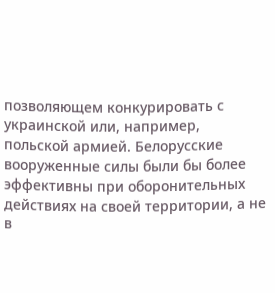позволяющем конкурировать с украинской или, например, польской армией. Белорусские вооруженные силы были бы более эффективны при оборонительных действиях на своей территории, а не в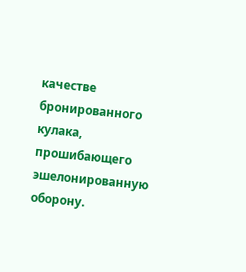качестве бронированного кулака, прошибающего эшелонированную оборону.